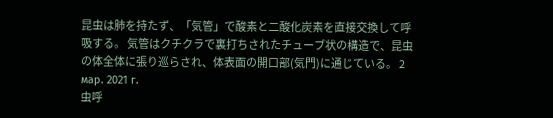昆虫は肺を持たず、「気管」で酸素と二酸化炭素を直接交換して呼吸する。 気管はクチクラで裏打ちされたチューブ状の構造で、昆虫の体全体に張り巡らされ、体表面の開口部(気門)に通じている。 2 мар. 2021 г.
虫呼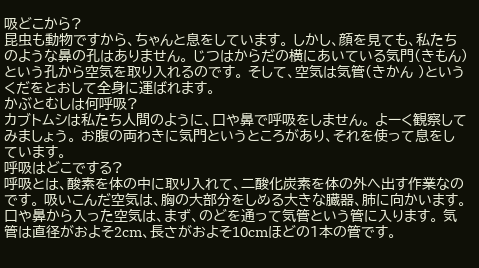吸どこから?
昆虫も動物ですから、ちゃんと息をしています。 しかし、顔を見ても、私たちのような鼻の孔はありません。 じつはからだの横にあいている気門(きもん)という孔から空気を取り入れるのです。 そして、空気は気管(きかん )というくだをとおして全身に運ばれます。
かぶとむしは何呼吸?
カブトムシは私たち人間のように、口や鼻で呼吸をしません。 よーく観察してみましょう。 お腹の両わきに気門というところがあり、それを使って息をしています。
呼吸はどこでする?
呼吸とは、酸素を体の中に取り入れて、二酸化炭素を体の外へ出す作業なのです。 吸いこんだ空気は、胸の大部分をしめる大きな臓器、肺に向かいます。 口や鼻から入った空気は、まず、のどを通って気管という管に入ります。 気管は直径がおよそ2cm、長さがおよそ10cmほどの1本の管です。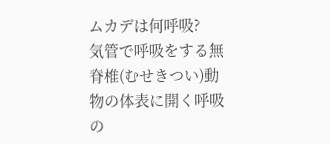ムカデは何呼吸?
気管で呼吸をする無脊椎(むせきつい)動物の体表に開く呼吸の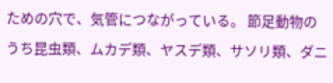ための穴で、気管につながっている。 節足動物のうち昆虫類、ムカデ類、ヤスデ類、サソリ類、ダニ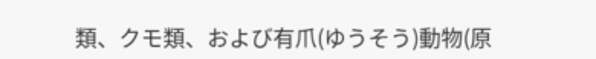類、クモ類、および有爪(ゆうそう)動物(原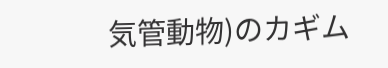気管動物)のカギム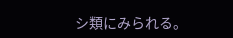シ類にみられる。